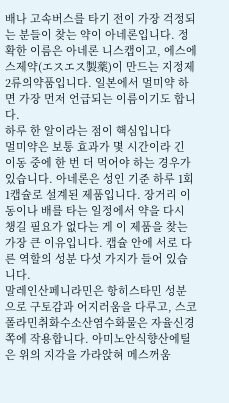배나 고속버스를 타기 전이 가장 걱정되는 분들이 찾는 약이 아네론입니다. 정확한 이름은 아네론 니스캡이고, 에스에스제약(エスエス製薬)이 만드는 지정제2류의약품입니다. 일본에서 멀미약 하면 가장 먼저 언급되는 이름이기도 합니다.
하루 한 알이라는 점이 핵심입니다
멀미약은 보통 효과가 몇 시간이라 긴 이동 중에 한 번 더 먹어야 하는 경우가 있습니다. 아네론은 성인 기준 하루 1회 1캡슐로 설계된 제품입니다. 장거리 이동이나 배를 타는 일정에서 약을 다시 챙길 필요가 없다는 게 이 제품을 찾는 가장 큰 이유입니다. 캡슐 안에 서로 다른 역할의 성분 다섯 가지가 들어 있습니다.
말레인산페니라민은 항히스타민 성분으로 구토감과 어지러움을 다루고, 스코폴라민취화수소산염수화물은 자율신경 쪽에 작용합니다. 아미노안식향산에틸은 위의 지각을 가라앉혀 메스꺼움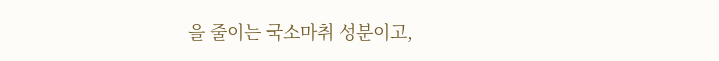을 줄이는 국소마취 성분이고,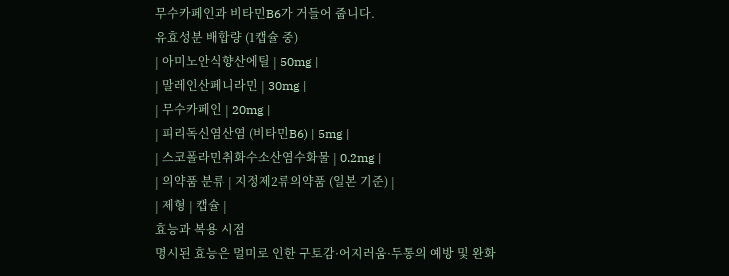무수카페인과 비타민B6가 거들어 줍니다.
유효성분 배합량 (1캡슐 중)
| 아미노안식향산에틸 | 50mg |
| 말레인산페니라민 | 30mg |
| 무수카페인 | 20mg |
| 피리독신염산염 (비타민B6) | 5mg |
| 스코폴라민취화수소산염수화물 | 0.2mg |
| 의약품 분류 | 지정제2류의약품 (일본 기준) |
| 제형 | 캡슐 |
효능과 복용 시점
명시된 효능은 멀미로 인한 구토감·어지러움·두통의 예방 및 완화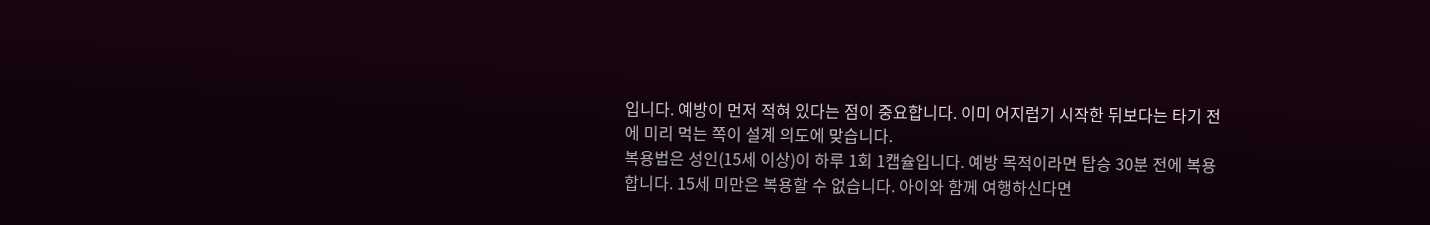입니다. 예방이 먼저 적혀 있다는 점이 중요합니다. 이미 어지럽기 시작한 뒤보다는 타기 전에 미리 먹는 쪽이 설계 의도에 맞습니다.
복용법은 성인(15세 이상)이 하루 1회 1캡슐입니다. 예방 목적이라면 탑승 30분 전에 복용합니다. 15세 미만은 복용할 수 없습니다. 아이와 함께 여행하신다면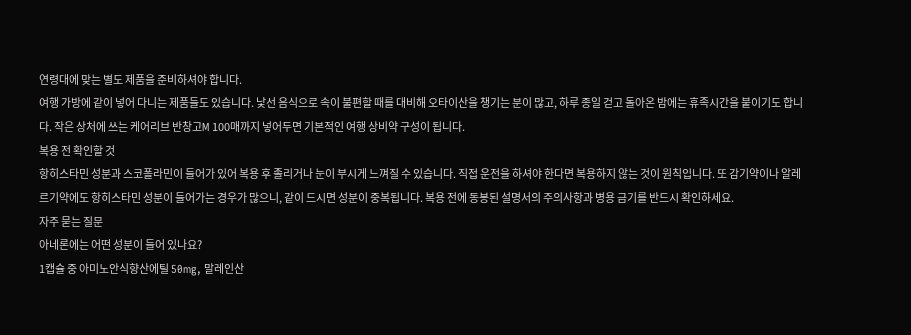연령대에 맞는 별도 제품을 준비하셔야 합니다.
여행 가방에 같이 넣어 다니는 제품들도 있습니다. 낯선 음식으로 속이 불편할 때를 대비해 오타이산을 챙기는 분이 많고, 하루 종일 걷고 돌아온 밤에는 휴족시간을 붙이기도 합니다. 작은 상처에 쓰는 케어리브 반창고M 100매까지 넣어두면 기본적인 여행 상비약 구성이 됩니다.
복용 전 확인할 것
항히스타민 성분과 스코폴라민이 들어가 있어 복용 후 졸리거나 눈이 부시게 느껴질 수 있습니다. 직접 운전을 하셔야 한다면 복용하지 않는 것이 원칙입니다. 또 감기약이나 알레르기약에도 항히스타민 성분이 들어가는 경우가 많으니, 같이 드시면 성분이 중복됩니다. 복용 전에 동봉된 설명서의 주의사항과 병용 금기를 반드시 확인하세요.
자주 묻는 질문
아네론에는 어떤 성분이 들어 있나요?
1캡슐 중 아미노안식향산에틸 50mg, 말레인산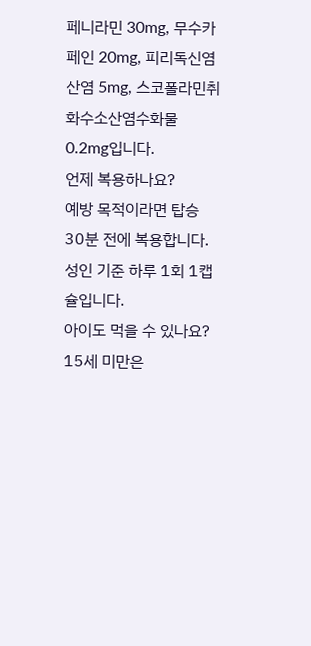페니라민 30mg, 무수카페인 20mg, 피리독신염산염 5mg, 스코폴라민취화수소산염수화물 0.2mg입니다.
언제 복용하나요?
예방 목적이라면 탑승 30분 전에 복용합니다. 성인 기준 하루 1회 1캡슐입니다.
아이도 먹을 수 있나요?
15세 미만은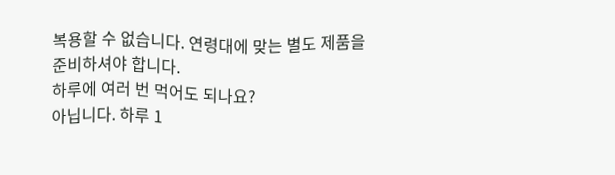복용할 수 없습니다. 연령대에 맞는 별도 제품을 준비하셔야 합니다.
하루에 여러 번 먹어도 되나요?
아닙니다. 하루 1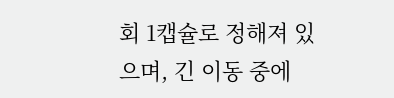회 1캡슐로 정해져 있으며, 긴 이동 중에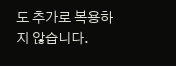도 추가로 복용하지 않습니다.